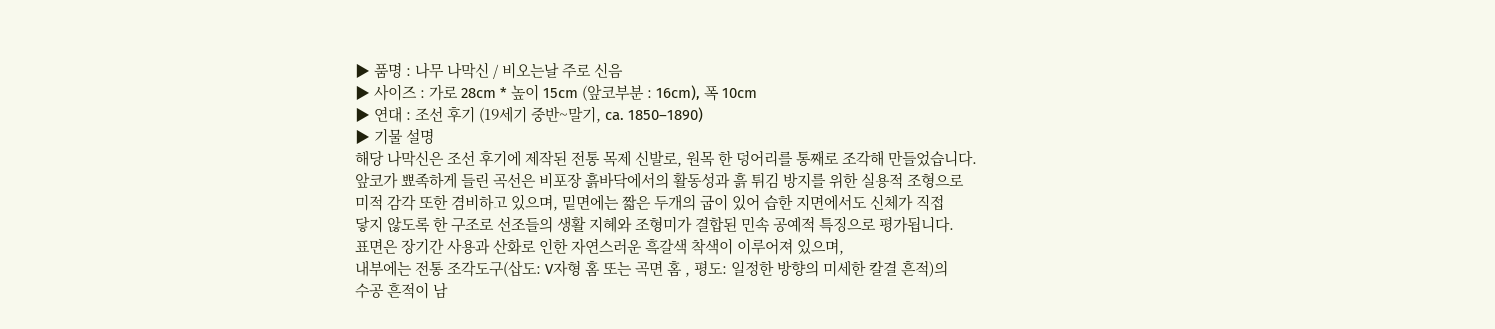▶ 품명 : 나무 나막신 / 비오는날 주로 신음
▶ 사이즈 : 가로 28cm * 높이 15cm (앞코부분 : 16cm), 폭 10cm
▶ 연대 : 조선 후기 (19세기 중반~말기, ca. 1850–1890)
▶ 기물 설명
해당 나막신은 조선 후기에 제작된 전통 목제 신발로, 원목 한 덩어리를 통째로 조각해 만들었습니다.
앞코가 뾰족하게 들린 곡선은 비포장 흙바닥에서의 활동성과 흙 튀김 방지를 위한 실용적 조형으로
미적 감각 또한 겸비하고 있으며, 밑면에는 짧은 두개의 굽이 있어 습한 지면에서도 신체가 직접
닿지 않도록 한 구조로 선조들의 생활 지혜와 조형미가 결합된 민속 공예적 특징으로 평가됩니다.
표면은 장기간 사용과 산화로 인한 자연스러운 흑갈색 착색이 이루어져 있으며,
내부에는 전통 조각도구(삽도: V자형 홈 또는 곡면 홈 , 평도: 일정한 방향의 미세한 칼결 흔적)의
수공 흔적이 남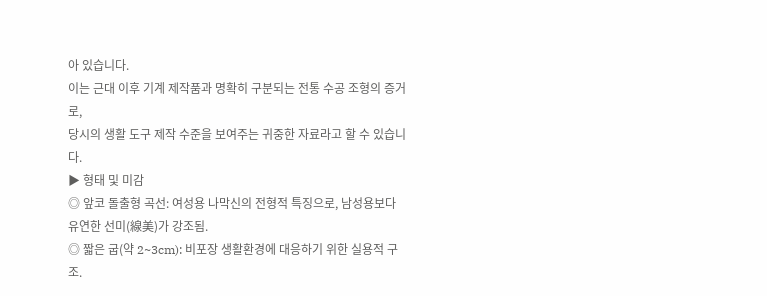아 있습니다.
이는 근대 이후 기계 제작품과 명확히 구분되는 전통 수공 조형의 증거로,
당시의 생활 도구 제작 수준을 보여주는 귀중한 자료라고 할 수 있습니다.
▶ 형태 및 미감
◎ 앞코 돌출형 곡선: 여성용 나막신의 전형적 특징으로, 남성용보다 유연한 선미(線美)가 강조됨.
◎ 짧은 굽(약 2~3cm): 비포장 생활환경에 대응하기 위한 실용적 구조.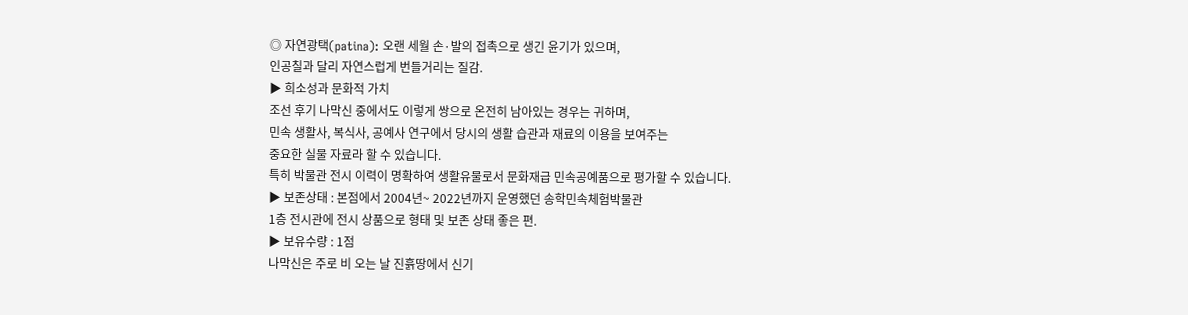◎ 자연광택(patina): 오랜 세월 손·발의 접촉으로 생긴 윤기가 있으며,
인공칠과 달리 자연스럽게 번들거리는 질감.
▶ 희소성과 문화적 가치
조선 후기 나막신 중에서도 이렇게 쌍으로 온전히 남아있는 경우는 귀하며,
민속 생활사, 복식사, 공예사 연구에서 당시의 생활 습관과 재료의 이용을 보여주는
중요한 실물 자료라 할 수 있습니다.
특히 박물관 전시 이력이 명확하여 생활유물로서 문화재급 민속공예품으로 평가할 수 있습니다.
▶ 보존상태 : 본점에서 2004년~ 2022년까지 운영했던 송학민속체험박물관
1층 전시관에 전시 상품으로 형태 및 보존 상태 좋은 편.
▶ 보유수량 : 1점
나막신은 주로 비 오는 날 진흙땅에서 신기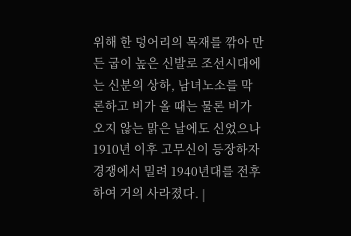위해 한 덩어리의 목재를 깎아 만든 굽이 높은 신발로 조선시대에는 신분의 상하, 남녀노소를 막론하고 비가 올 때는 물론 비가 오지 않는 맑은 날에도 신었으나 1910년 이후 고무신이 등장하자 경쟁에서 밀려 1940년대를 전후하여 거의 사라졌다. |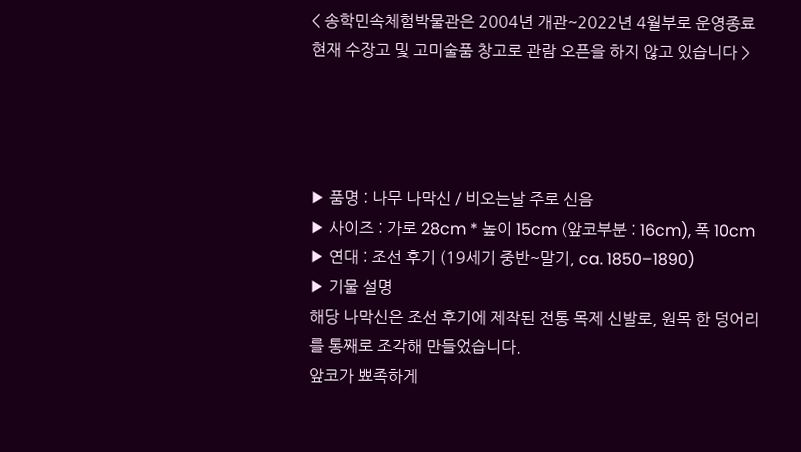< 송학민속체험박물관은 2004년 개관~2022년 4월부로 운영종료
현재 수장고 및 고미술품 창고로 관람 오픈을 하지 않고 있습니다 >




▶ 품명 : 나무 나막신 / 비오는날 주로 신음
▶ 사이즈 : 가로 28cm * 높이 15cm (앞코부분 : 16cm), 폭 10cm
▶ 연대 : 조선 후기 (19세기 중반~말기, ca. 1850–1890)
▶ 기물 설명
해당 나막신은 조선 후기에 제작된 전통 목제 신발로, 원목 한 덩어리를 통째로 조각해 만들었습니다.
앞코가 뾰족하게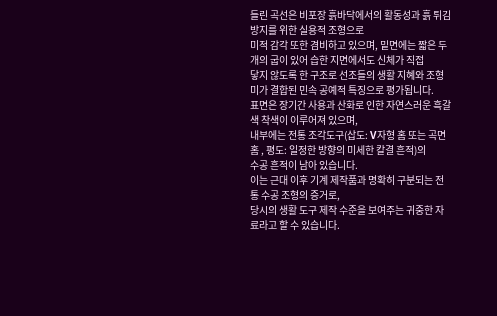들린 곡선은 비포장 흙바닥에서의 활동성과 흙 튀김 방지를 위한 실용적 조형으로
미적 감각 또한 겸비하고 있으며, 밑면에는 짧은 두개의 굽이 있어 습한 지면에서도 신체가 직접
닿지 않도록 한 구조로 선조들의 생활 지혜와 조형미가 결합된 민속 공예적 특징으로 평가됩니다.
표면은 장기간 사용과 산화로 인한 자연스러운 흑갈색 착색이 이루어져 있으며,
내부에는 전통 조각도구(삽도: V자형 홈 또는 곡면 홈 , 평도: 일정한 방향의 미세한 칼결 흔적)의
수공 흔적이 남아 있습니다.
이는 근대 이후 기계 제작품과 명확히 구분되는 전통 수공 조형의 증거로,
당시의 생활 도구 제작 수준을 보여주는 귀중한 자료라고 할 수 있습니다.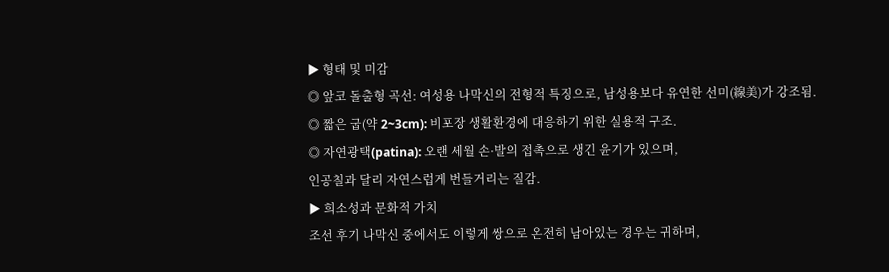▶ 형태 및 미감
◎ 앞코 돌출형 곡선: 여성용 나막신의 전형적 특징으로, 남성용보다 유연한 선미(線美)가 강조됨.
◎ 짧은 굽(약 2~3cm): 비포장 생활환경에 대응하기 위한 실용적 구조.
◎ 자연광택(patina): 오랜 세월 손·발의 접촉으로 생긴 윤기가 있으며,
인공칠과 달리 자연스럽게 번들거리는 질감.
▶ 희소성과 문화적 가치
조선 후기 나막신 중에서도 이렇게 쌍으로 온전히 남아있는 경우는 귀하며,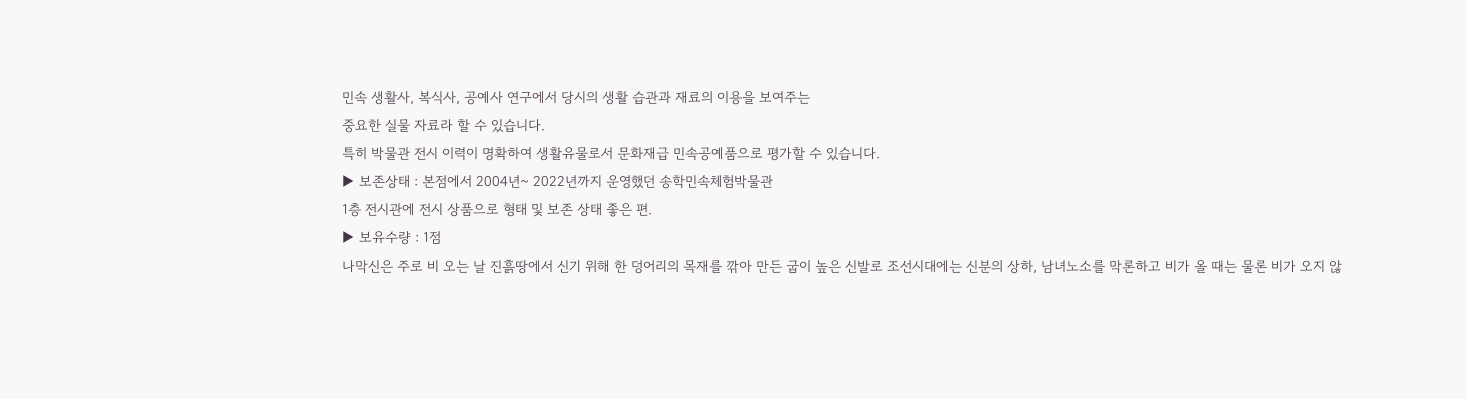민속 생활사, 복식사, 공예사 연구에서 당시의 생활 습관과 재료의 이용을 보여주는
중요한 실물 자료라 할 수 있습니다.
특히 박물관 전시 이력이 명확하여 생활유물로서 문화재급 민속공예품으로 평가할 수 있습니다.
▶ 보존상태 : 본점에서 2004년~ 2022년까지 운영했던 송학민속체험박물관
1층 전시관에 전시 상품으로 형태 및 보존 상태 좋은 편.
▶ 보유수량 : 1점
나막신은 주로 비 오는 날 진흙땅에서 신기 위해 한 덩어리의 목재를 깎아 만든 굽이 높은 신발로 조선시대에는 신분의 상하, 남녀노소를 막론하고 비가 올 때는 물론 비가 오지 않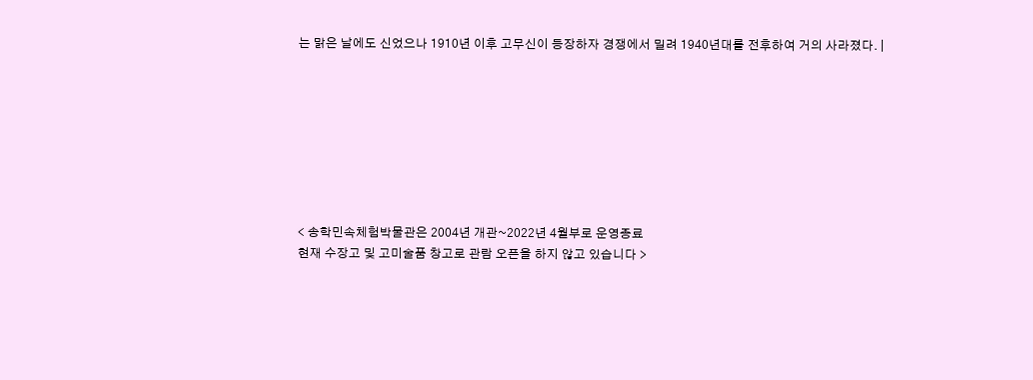는 맑은 날에도 신었으나 1910년 이후 고무신이 등장하자 경쟁에서 밀려 1940년대를 전후하여 거의 사라졌다. |








< 송학민속체험박물관은 2004년 개관~2022년 4월부로 운영종료
현재 수장고 및 고미술품 창고로 관람 오픈을 하지 않고 있습니다 >